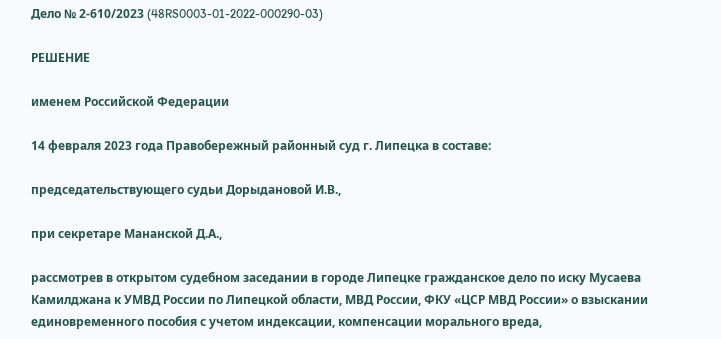Дело № 2-610/2023 (48RS0003-01-2022-000290-03)

РЕШЕНИЕ

именем Российской Федерации

14 февраля 2023 года Правобережный районный суд г. Липецка в составе:

председательствующего судьи Дорыдановой И.В.,

при секретаре Мананской Д.А.,

рассмотрев в открытом судебном заседании в городе Липецке гражданское дело по иску Мусаева Камилджана к УМВД России по Липецкой области, МВД России, ФКУ «ЦСР МВД России» о взыскании единовременного пособия с учетом индексации, компенсации морального вреда,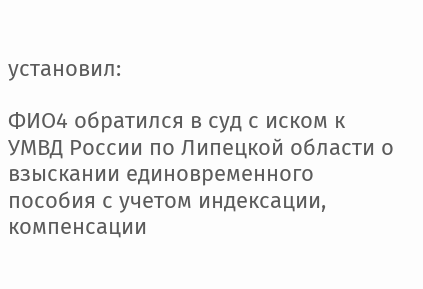установил:

ФИО4 обратился в суд с иском к УМВД России по Липецкой области о взыскании единовременного пособия с учетом индексации, компенсации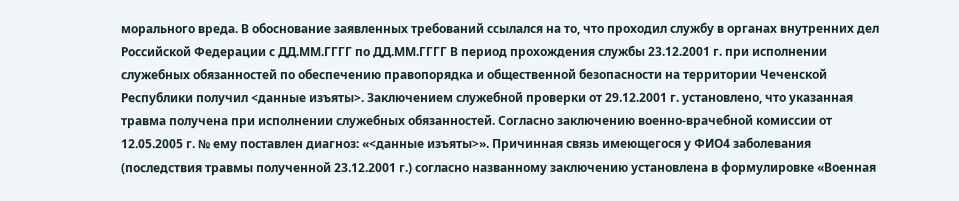морального вреда. В обоснование заявленных требований ссылался на то, что проходил службу в органах внутренних дел Российской Федерации с ДД.ММ.ГГГГ по ДД.ММ.ГГГГ В период прохождения службы 23.12.2001 г. при исполнении служебных обязанностей по обеспечению правопорядка и общественной безопасности на территории Чеченской Республики получил <данные изъяты>. Заключением служебной проверки от 29.12.2001 г. установлено, что указанная травма получена при исполнении служебных обязанностей. Согласно заключению военно-врачебной комиссии от 12.05.2005 г. № ему поставлен диагноз: «<данные изъяты>». Причинная связь имеющегося у ФИО4 заболевания (последствия травмы полученной 23.12.2001 г.) согласно названному заключению установлена в формулировке «Военная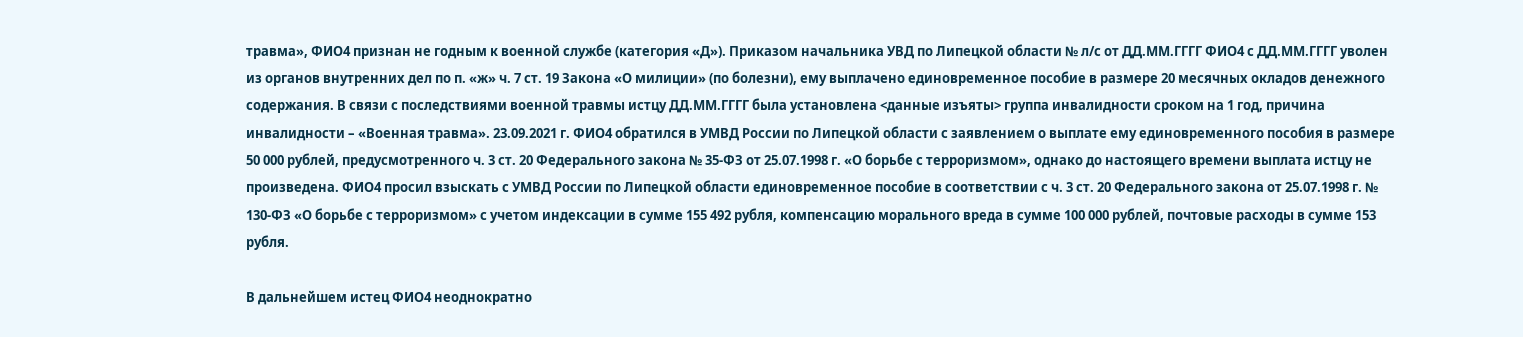травма», ФИО4 признан не годным к военной службе (категория «Д»). Приказом начальника УВД по Липецкой области № л/с от ДД.ММ.ГГГГ ФИО4 с ДД.ММ.ГГГГ уволен из органов внутренних дел по п. «ж» ч. 7 ст. 19 Закона «О милиции» (по болезни), ему выплачено единовременное пособие в размере 20 месячных окладов денежного содержания. В связи с последствиями военной травмы истцу ДД.ММ.ГГГГ была установлена <данные изъяты> группа инвалидности сроком на 1 год, причина инвалидности – «Военная травма». 23.09.2021 г. ФИО4 обратился в УМВД России по Липецкой области с заявлением о выплате ему единовременного пособия в размере 50 000 рублей, предусмотренного ч. 3 ст. 20 Федерального закона № 35-ФЗ от 25.07.1998 г. «О борьбе с терроризмом», однако до настоящего времени выплата истцу не произведена. ФИО4 просил взыскать с УМВД России по Липецкой области единовременное пособие в соответствии с ч. 3 ст. 20 Федерального закона от 25.07.1998 г. № 130-ФЗ «О борьбе с терроризмом» с учетом индексации в сумме 155 492 рубля, компенсацию морального вреда в сумме 100 000 рублей, почтовые расходы в сумме 153 рубля.

В дальнейшем истец ФИО4 неоднократно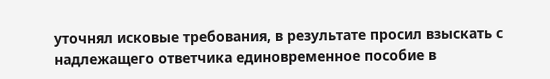уточнял исковые требования, в результате просил взыскать с надлежащего ответчика единовременное пособие в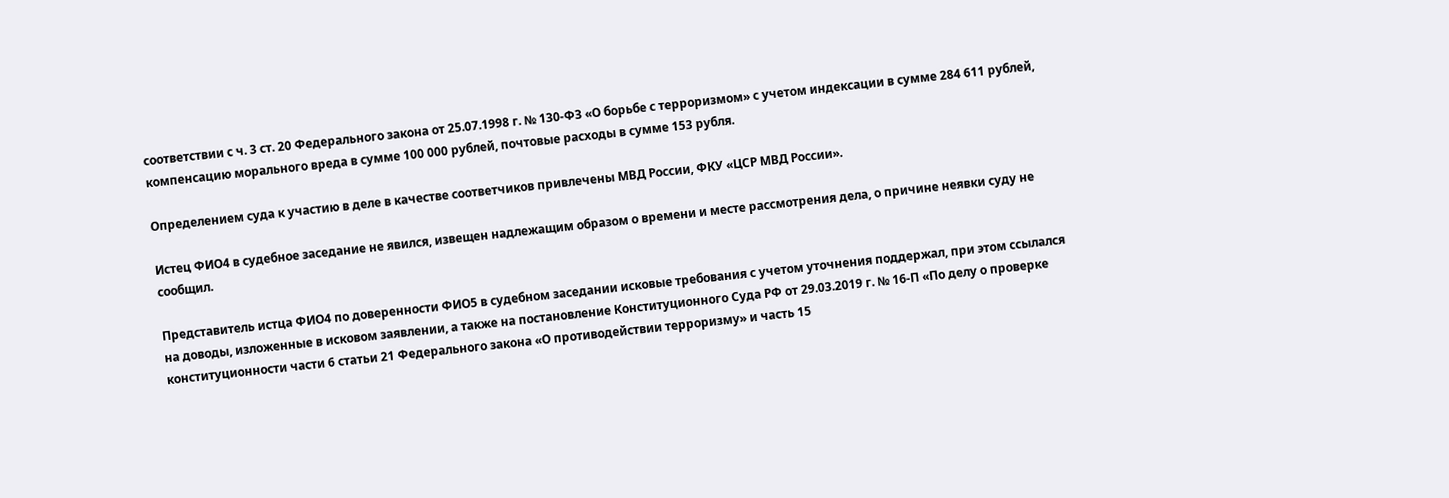соответствии с ч. 3 ст. 20 Федерального закона от 25.07.1998 г. № 130-ФЗ «О борьбе с терроризмом» с учетом индексации в сумме 284 611 рублей, компенсацию морального вреда в сумме 100 000 рублей, почтовые расходы в сумме 153 рубля.

Определением суда к участию в деле в качестве соответчиков привлечены МВД России, ФКУ «ЦСР МВД России».

Истец ФИО4 в судебное заседание не явился, извещен надлежащим образом о времени и месте рассмотрения дела, о причине неявки суду не сообщил.

Представитель истца ФИО4 по доверенности ФИО5 в судебном заседании исковые требования с учетом уточнения поддержал, при этом ссылался на доводы, изложенные в исковом заявлении, а также на постановление Конституционного Суда РФ от 29.03.2019 г. № 16-П «По делу о проверке конституционности части 6 статьи 21 Федерального закона «О противодействии терроризму» и часть 15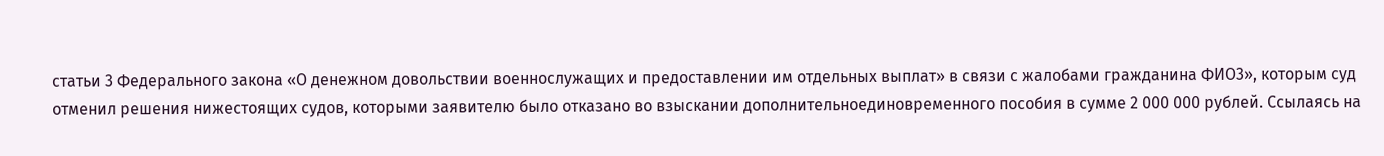статьи 3 Федерального закона «О денежном довольствии военнослужащих и предоставлении им отдельных выплат» в связи с жалобами гражданина ФИО3», которым суд отменил решения нижестоящих судов, которыми заявителю было отказано во взыскании дополнительноединовременного пособия в сумме 2 000 000 рублей. Ссылаясь на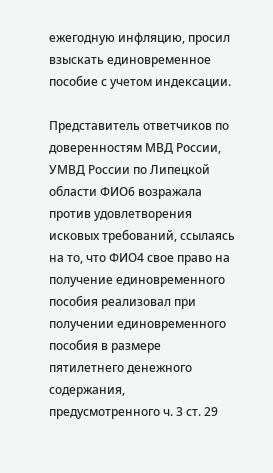ежегодную инфляцию, просил взыскать единовременное пособие с учетом индексации.

Представитель ответчиков по доверенностям МВД России, УМВД России по Липецкой области ФИО6 возражала против удовлетворения исковых требований, ссылаясь на то, что ФИО4 свое право на получение единовременного пособия реализовал при получении единовременного пособия в размере пятилетнего денежного содержания, предусмотренного ч. 3 ст. 29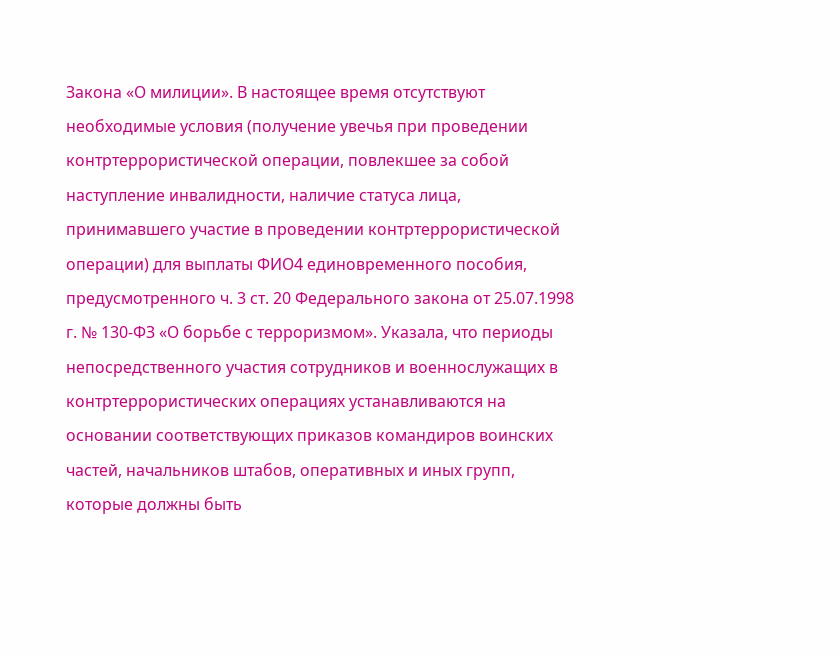Закона «О милиции». В настоящее время отсутствуют необходимые условия (получение увечья при проведении контртеррористической операции, повлекшее за собой наступление инвалидности, наличие статуса лица, принимавшего участие в проведении контртеррористической операции) для выплаты ФИО4 единовременного пособия, предусмотренного ч. 3 ст. 20 Федерального закона от 25.07.1998 г. № 130-ФЗ «О борьбе с терроризмом». Указала, что периоды непосредственного участия сотрудников и военнослужащих в контртеррористических операциях устанавливаются на основании соответствующих приказов командиров воинских частей, начальников штабов, оперативных и иных групп, которые должны быть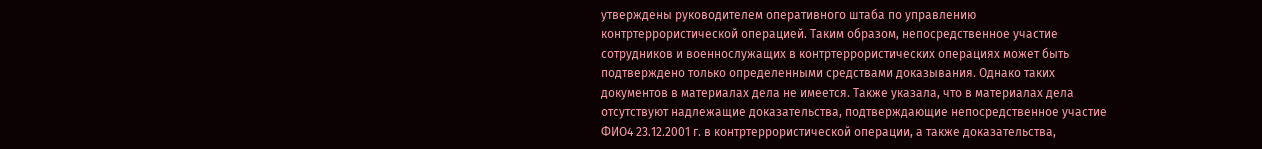утверждены руководителем оперативного штаба по управлению контртеррористической операцией. Таким образом, непосредственное участие сотрудников и военнослужащих в контртеррористических операциях может быть подтверждено только определенными средствами доказывания. Однако таких документов в материалах дела не имеется. Также указала, что в материалах дела отсутствуют надлежащие доказательства, подтверждающие непосредственное участие ФИО4 23.12.2001 г. в контртеррористической операции, а также доказательства,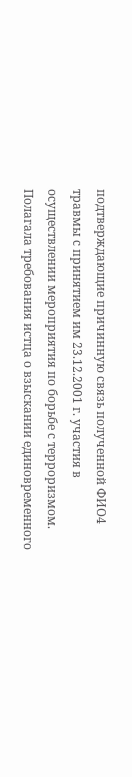подтверждающие причинную связь полученной ФИО4 травмы с принятием им 23.12.2001 г. участия в осуществлении мероприятия по борьбе с терроризмом. Полагала требования истца о взыскании единовременного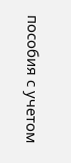пособия с учетом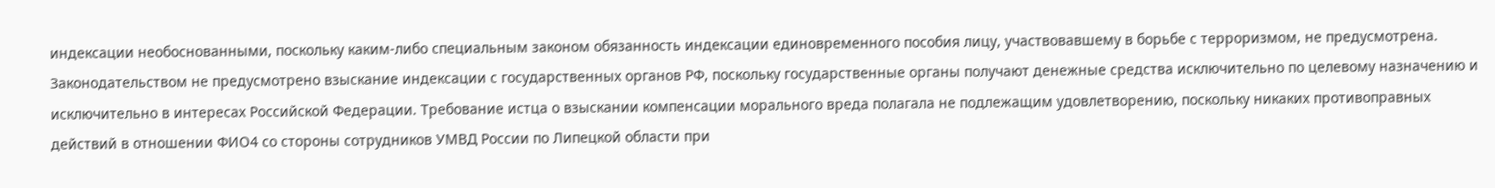индексации необоснованными, поскольку каким-либо специальным законом обязанность индексации единовременного пособия лицу, участвовавшему в борьбе с терроризмом, не предусмотрена. Законодательством не предусмотрено взыскание индексации с государственных органов РФ, поскольку государственные органы получают денежные средства исключительно по целевому назначению и исключительно в интересах Российской Федерации. Требование истца о взыскании компенсации морального вреда полагала не подлежащим удовлетворению, поскольку никаких противоправных действий в отношении ФИО4 со стороны сотрудников УМВД России по Липецкой области при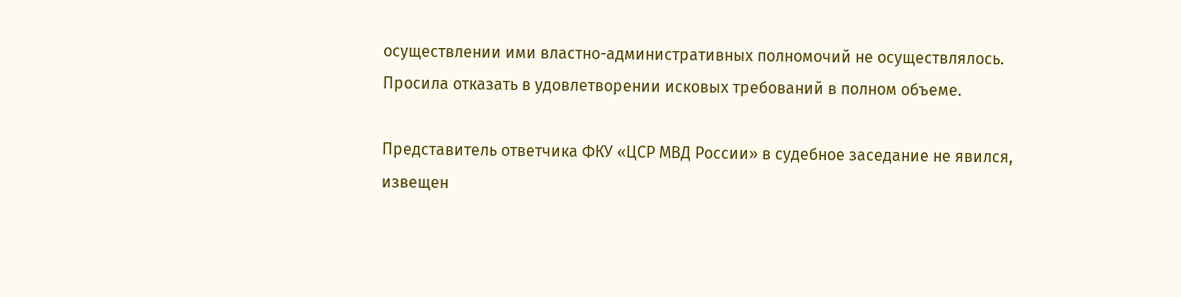осуществлении ими властно-административных полномочий не осуществлялось. Просила отказать в удовлетворении исковых требований в полном объеме.

Представитель ответчика ФКУ «ЦСР МВД России» в судебное заседание не явился, извещен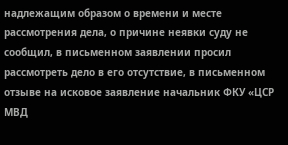надлежащим образом о времени и месте рассмотрения дела, о причине неявки суду не сообщил, в письменном заявлении просил рассмотреть дело в его отсутствие, в письменном отзыве на исковое заявление начальник ФКУ «ЦСР МВД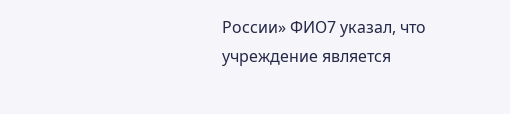России» ФИО7 указал, что учреждение является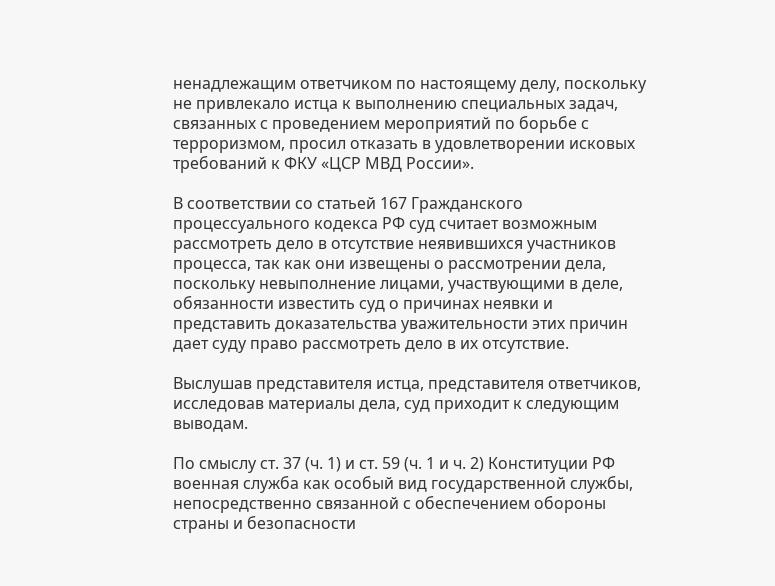ненадлежащим ответчиком по настоящему делу, поскольку не привлекало истца к выполнению специальных задач, связанных с проведением мероприятий по борьбе с терроризмом, просил отказать в удовлетворении исковых требований к ФКУ «ЦСР МВД России».

В соответствии со статьей 167 Гражданского процессуального кодекса РФ суд считает возможным рассмотреть дело в отсутствие неявившихся участников процесса, так как они извещены о рассмотрении дела, поскольку невыполнение лицами, участвующими в деле, обязанности известить суд о причинах неявки и представить доказательства уважительности этих причин дает суду право рассмотреть дело в их отсутствие.

Выслушав представителя истца, представителя ответчиков, исследовав материалы дела, суд приходит к следующим выводам.

По смыслу ст. 37 (ч. 1) и ст. 59 (ч. 1 и ч. 2) Конституции РФ военная служба как особый вид государственной службы, непосредственно связанной с обеспечением обороны страны и безопасности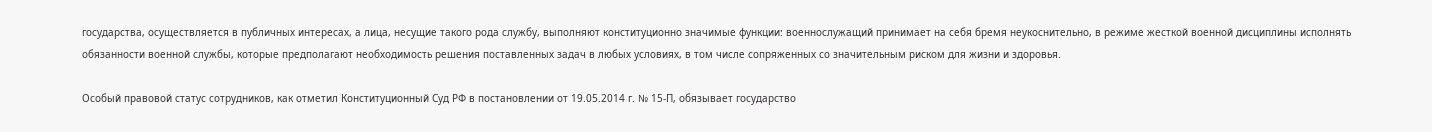государства, осуществляется в публичных интересах, а лица, несущие такого рода службу, выполняют конституционно значимые функции: военнослужащий принимает на себя бремя неукоснительно, в режиме жесткой военной дисциплины исполнять обязанности военной службы, которые предполагают необходимость решения поставленных задач в любых условиях, в том числе сопряженных со значительным риском для жизни и здоровья.

Особый правовой статус сотрудников, как отметил Конституционный Суд РФ в постановлении от 19.05.2014 г. № 15-П, обязывает государство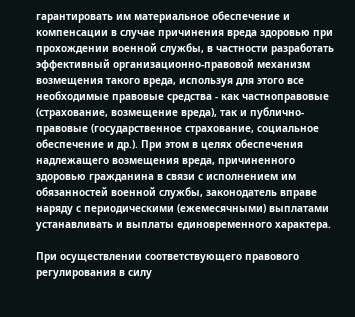гарантировать им материальное обеспечение и компенсации в случае причинения вреда здоровью при прохождении военной службы, в частности разработать эффективный организационно-правовой механизм возмещения такого вреда, используя для этого все необходимые правовые средства - как частноправовые (страхование, возмещение вреда), так и публично-правовые (государственное страхование, социальное обеспечение и др.). При этом в целях обеспечения надлежащего возмещения вреда, причиненного здоровью гражданина в связи с исполнением им обязанностей военной службы, законодатель вправе наряду с периодическими (ежемесячными) выплатами устанавливать и выплаты единовременного характера.

При осуществлении соответствующего правового регулирования в силу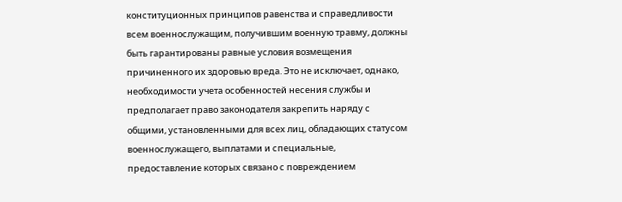конституционных принципов равенства и справедливости всем военнослужащим, получившим военную травму, должны быть гарантированы равные условия возмещения причиненного их здоровью вреда. Это не исключает, однако, необходимости учета особенностей несения службы и предполагает право законодателя закрепить наряду с общими, установленными для всех лиц, обладающих статусом военнослужащего, выплатами и специальные, предоставление которых связано с повреждением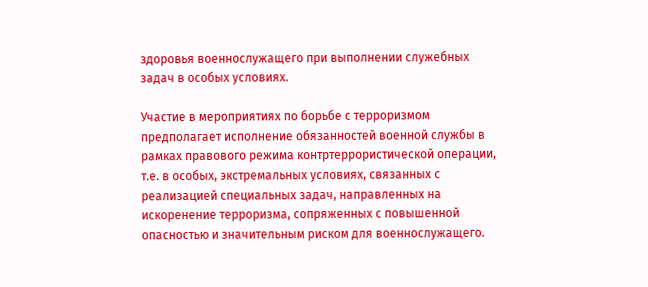здоровья военнослужащего при выполнении служебных задач в особых условиях.

Участие в мероприятиях по борьбе с терроризмом предполагает исполнение обязанностей военной службы в рамках правового режима контртеррористической операции, т.е. в особых, экстремальных условиях, связанных с реализацией специальных задач, направленных на искоренение терроризма, сопряженных с повышенной опасностью и значительным риском для военнослужащего.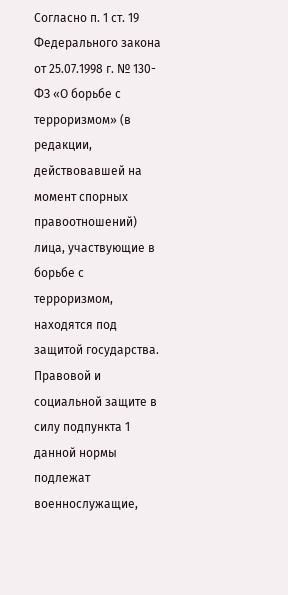Согласно п. 1 ст. 19 Федерального закона от 25.07.1998 г. № 130-ФЗ «О борьбе с терроризмом» (в редакции, действовавшей на момент спорных правоотношений) лица, участвующие в борьбе с терроризмом, находятся под защитой государства. Правовой и социальной защите в силу подпункта 1 данной нормы подлежат военнослужащие,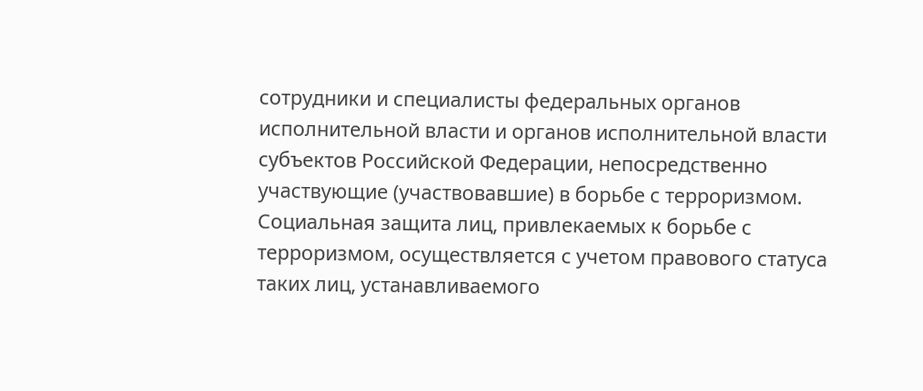сотрудники и специалисты федеральных органов исполнительной власти и органов исполнительной власти субъектов Российской Федерации, непосредственно участвующие (участвовавшие) в борьбе с терроризмом. Социальная защита лиц, привлекаемых к борьбе с терроризмом, осуществляется с учетом правового статуса таких лиц, устанавливаемого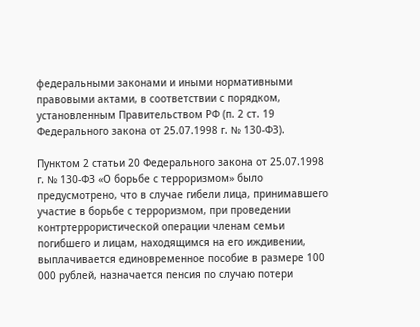федеральными законами и иными нормативными правовыми актами, в соответствии с порядком, установленным Правительством РФ (п. 2 ст. 19 Федерального закона от 25.07.1998 г. № 130-ФЗ).

Пунктом 2 статьи 20 Федерального закона от 25.07.1998 г. № 130-ФЗ «О борьбе с терроризмом» было предусмотрено, что в случае гибели лица, принимавшего участие в борьбе с терроризмом, при проведении контртеррористической операции членам семьи погибшего и лицам, находящимся на его иждивении, выплачивается единовременное пособие в размере 100 000 рублей, назначается пенсия по случаю потери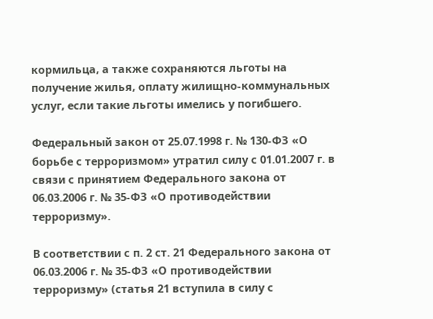кормильца, а также сохраняются льготы на получение жилья, оплату жилищно-коммунальных услуг, если такие льготы имелись у погибшего.

Федеральный закон от 25.07.1998 г. № 130-ФЗ «О борьбе с терроризмом» утратил силу с 01.01.2007 г. в связи с принятием Федерального закона от 06.03.2006 г. № 35-ФЗ «О противодействии терроризму».

В соответствии с п. 2 ст. 21 Федерального закона от 06.03.2006 г. № 35-ФЗ «О противодействии терроризму» (статья 21 вступила в силу с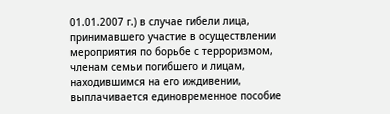01.01.2007 г.) в случае гибели лица, принимавшего участие в осуществлении мероприятия по борьбе с терроризмом, членам семьи погибшего и лицам, находившимся на его иждивении, выплачивается единовременное пособие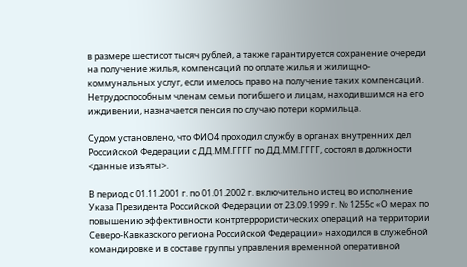в размере шестисот тысяч рублей, а также гарантируется сохранение очереди на получение жилья, компенсаций по оплате жилья и жилищно-коммунальных услуг, если имелось право на получение таких компенсаций. Нетрудоспособным членам семьи погибшего и лицам, находившимся на его иждивении, назначается пенсия по случаю потери кормильца.

Судом установлено, что ФИО4 проходил службу в органах внутренних дел Российской Федерации с ДД.ММ.ГГГГ по ДД.ММ.ГГГГ, состоял в должности <данные изъяты>.

В период с 01.11.2001 г. по 01.01.2002 г. включительно истец во исполнение Указа Президента Российской Федерации от 23.09.1999 г. № 1255с «О мерах по повышению эффективности контртеррористических операций на территории Северо-Кавказского региона Российской Федерации» находился в служебной командировке и в составе группы управления временной оперативной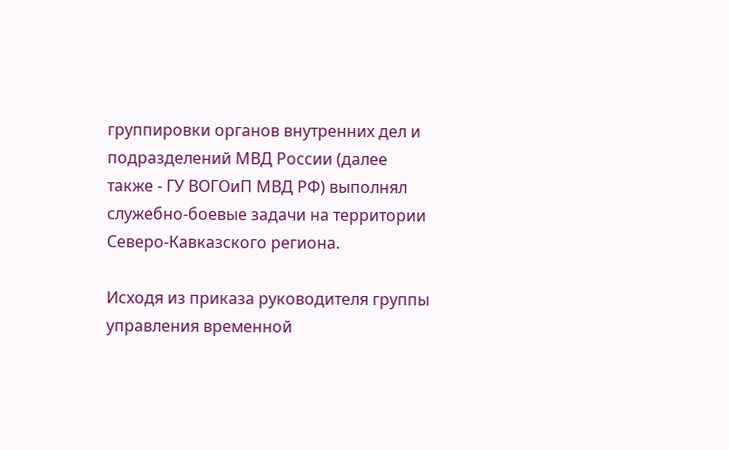группировки органов внутренних дел и подразделений МВД России (далее также - ГУ ВОГОиП МВД РФ) выполнял служебно-боевые задачи на территории Северо-Кавказского региона.

Исходя из приказа руководителя группы управления временной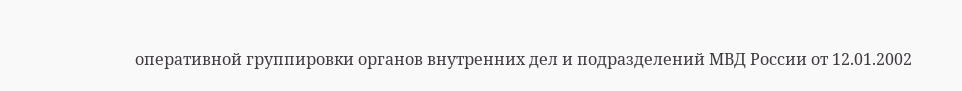оперативной группировки органов внутренних дел и подразделений МВД России от 12.01.2002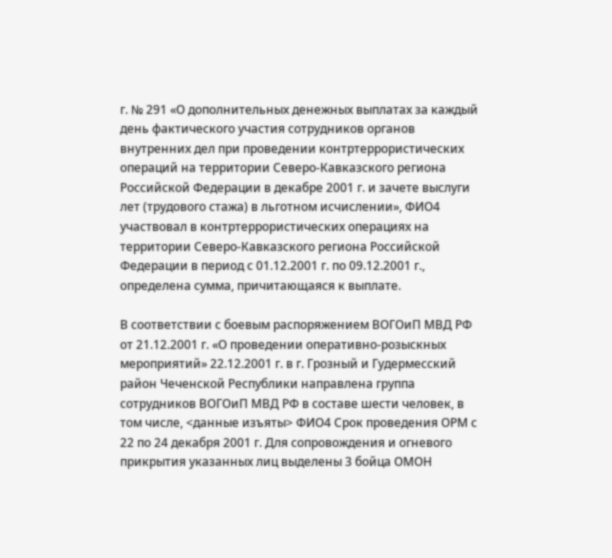г. № 291 «О дополнительных денежных выплатах за каждый день фактического участия сотрудников органов внутренних дел при проведении контртеррористических операций на территории Северо-Кавказского региона Российской Федерации в декабре 2001 г. и зачете выслуги лет (трудового стажа) в льготном исчислении», ФИО4 участвовал в контртеррористических операциях на территории Северо-Кавказского региона Российской Федерации в период с 01.12.2001 г. по 09.12.2001 г., определена сумма, причитающаяся к выплате.

В соответствии с боевым распоряжением ВОГОиП МВД РФ от 21.12.2001 г. «О проведении оперативно-розыскных мероприятий» 22.12.2001 г. в г. Грозный и Гудермесский район Чеченской Республики направлена группа сотрудников ВОГОиП МВД РФ в составе шести человек, в том числе, <данные изъяты> ФИО4 Срок проведения ОРМ с 22 по 24 декабря 2001 г. Для сопровождения и огневого прикрытия указанных лиц выделены 3 бойца ОМОН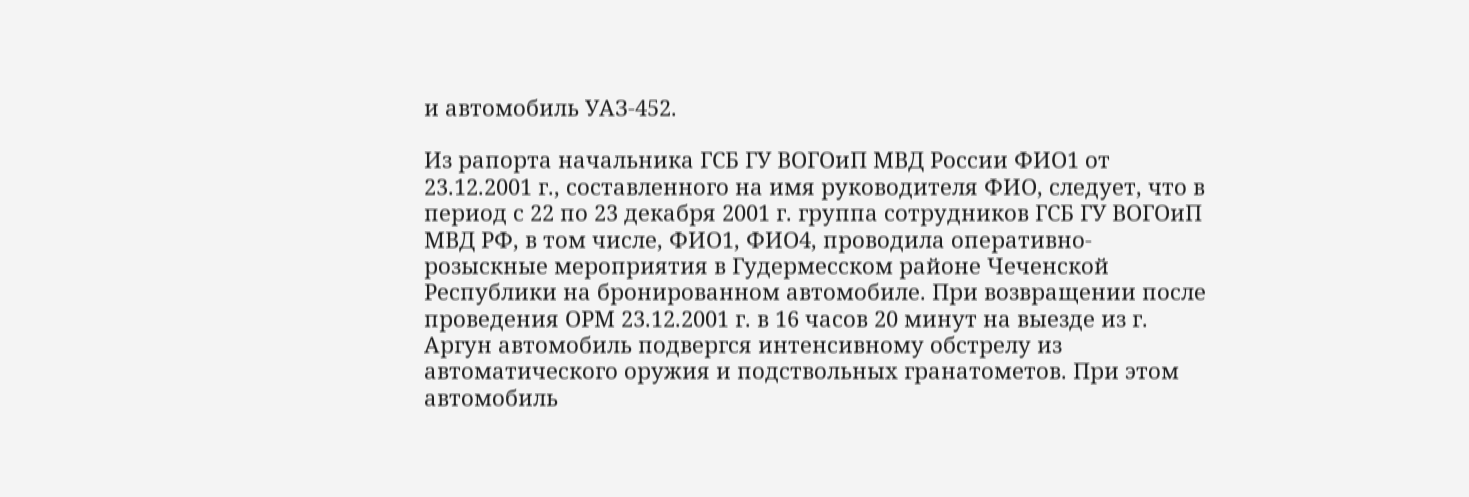и автомобиль УАЗ-452.

Из рапорта начальника ГСБ ГУ ВОГОиП МВД России ФИО1 от 23.12.2001 г., составленного на имя руководителя ФИО, следует, что в период с 22 по 23 декабря 2001 г. группа сотрудников ГСБ ГУ ВОГОиП МВД РФ, в том числе, ФИО1, ФИО4, проводила оперативно-розыскные мероприятия в Гудермесском районе Чеченской Республики на бронированном автомобиле. При возвращении после проведения ОРМ 23.12.2001 г. в 16 часов 20 минут на выезде из г. Аргун автомобиль подвергся интенсивному обстрелу из автоматического оружия и подствольных гранатометов. При этом автомобиль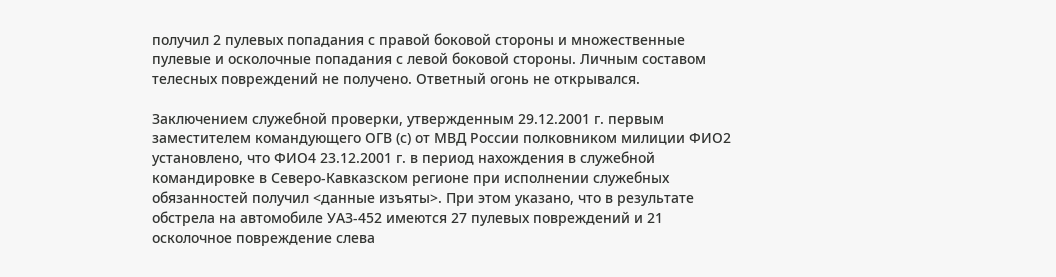получил 2 пулевых попадания с правой боковой стороны и множественные пулевые и осколочные попадания с левой боковой стороны. Личным составом телесных повреждений не получено. Ответный огонь не открывался.

Заключением служебной проверки, утвержденным 29.12.2001 г. первым заместителем командующего ОГВ (с) от МВД России полковником милиции ФИО2 установлено, что ФИО4 23.12.2001 г. в период нахождения в служебной командировке в Северо-Кавказском регионе при исполнении служебных обязанностей получил <данные изъяты>. При этом указано, что в результате обстрела на автомобиле УАЗ-452 имеются 27 пулевых повреждений и 21 осколочное повреждение слева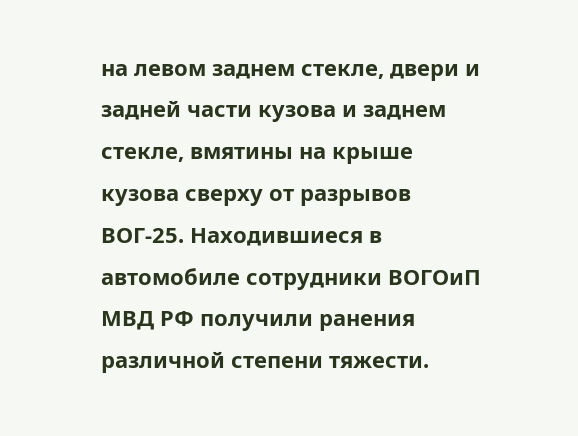на левом заднем стекле, двери и задней части кузова и заднем стекле, вмятины на крыше кузова сверху от разрывов ВОГ-25. Находившиеся в автомобиле сотрудники ВОГОиП МВД РФ получили ранения различной степени тяжести.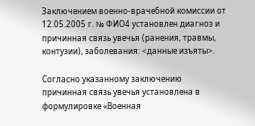Заключением военно-врачебной комиссии от 12.05.2005 г. № ФИО4 установлен диагноз и причинная связь увечья (ранения, травмы, контузии), заболевания: <данные изъяты>.

Согласно указанному заключению причинная связь увечья установлена в формулировке «Военная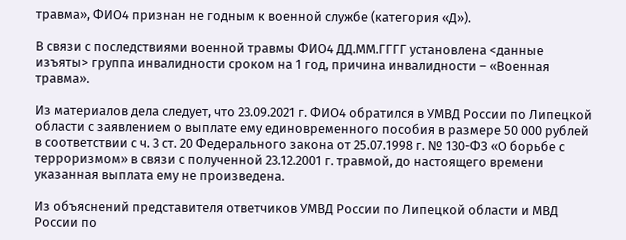травма», ФИО4 признан не годным к военной службе (категория «Д»).

В связи с последствиями военной травмы ФИО4 ДД.ММ.ГГГГ установлена <данные изъяты> группа инвалидности сроком на 1 год, причина инвалидности – «Военная травма».

Из материалов дела следует, что 23.09.2021 г. ФИО4 обратился в УМВД России по Липецкой области с заявлением о выплате ему единовременного пособия в размере 50 000 рублей в соответствии с ч. 3 ст. 20 Федерального закона от 25.07.1998 г. № 130-ФЗ «О борьбе с терроризмом» в связи с полученной 23.12.2001 г. травмой, до настоящего времени указанная выплата ему не произведена.

Из объяснений представителя ответчиков УМВД России по Липецкой области и МВД России по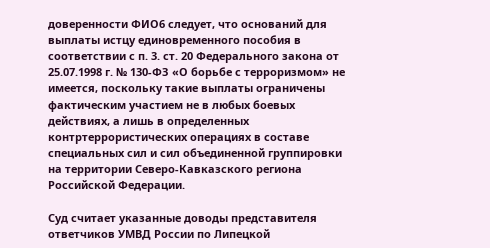доверенности ФИО6 следует, что оснований для выплаты истцу единовременного пособия в соответствии с п. 3. ст. 20 Федерального закона от 25.07.1998 г. № 130-ФЗ «О борьбе с терроризмом» не имеется, поскольку такие выплаты ограничены фактическим участием не в любых боевых действиях, а лишь в определенных контртеррористических операциях в составе специальных сил и сил объединенной группировки на территории Северо-Кавказского региона Российской Федерации.

Суд считает указанные доводы представителя ответчиков УМВД России по Липецкой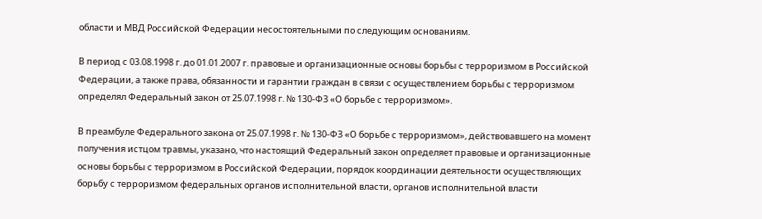области и МВД Российской Федерации несостоятельными по следующим основаниям.

В период с 03.08.1998 г. до 01.01.2007 г. правовые и организационные основы борьбы с терроризмом в Российской Федерации, а также права, обязанности и гарантии граждан в связи с осуществлением борьбы с терроризмом определял Федеральный закон от 25.07.1998 г. № 130-ФЗ «О борьбе с терроризмом».

В преамбуле Федерального закона от 25.07.1998 г. № 130-ФЗ «О борьбе с терроризмом», действовавшего на момент получения истцом травмы, указано, что настоящий Федеральный закон определяет правовые и организационные основы борьбы с терроризмом в Российской Федерации, порядок координации деятельности осуществляющих борьбу с терроризмом федеральных органов исполнительной власти, органов исполнительной власти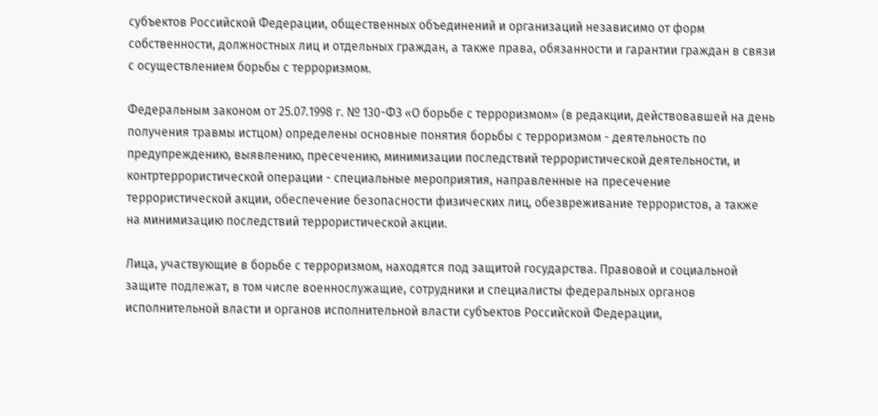субъектов Российской Федерации, общественных объединений и организаций независимо от форм собственности, должностных лиц и отдельных граждан, а также права, обязанности и гарантии граждан в связи с осуществлением борьбы с терроризмом.

Федеральным законом от 25.07.1998 г. № 130-ФЗ «О борьбе с терроризмом» (в редакции, действовавшей на день получения травмы истцом) определены основные понятия борьбы с терроризмом - деятельность по предупреждению, выявлению, пресечению, минимизации последствий террористической деятельности, и контртеррористической операции - специальные мероприятия, направленные на пресечение террористической акции, обеспечение безопасности физических лиц, обезвреживание террористов, а также на минимизацию последствий террористической акции.

Лица, участвующие в борьбе с терроризмом, находятся под защитой государства. Правовой и социальной защите подлежат, в том числе военнослужащие, сотрудники и специалисты федеральных органов исполнительной власти и органов исполнительной власти субъектов Российской Федерации,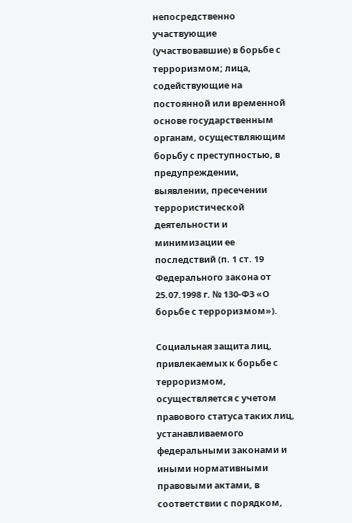непосредственно участвующие (участвовавшие) в борьбе с терроризмом; лица, содействующие на постоянной или временной основе государственным органам, осуществляющим борьбу с преступностью, в предупреждении, выявлении, пресечении террористической деятельности и минимизации ее последствий (п. 1 ст. 19 Федерального закона от 25.07.1998 г. № 130-ФЗ «О борьбе с терроризмом»).

Социальная защита лиц, привлекаемых к борьбе с терроризмом, осуществляется с учетом правового статуса таких лиц, устанавливаемого федеральными законами и иными нормативными правовыми актами, в соответствии с порядком,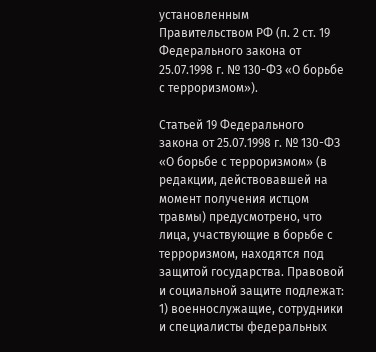установленным Правительством РФ (п. 2 ст. 19 Федерального закона от 25.07.1998 г. № 130-ФЗ «О борьбе с терроризмом»).

Статьей 19 Федерального закона от 25.07.1998 г. № 130-ФЗ «О борьбе с терроризмом» (в редакции, действовавшей на момент получения истцом травмы) предусмотрено, что лица, участвующие в борьбе с терроризмом, находятся под защитой государства. Правовой и социальной защите подлежат: 1) военнослужащие, сотрудники и специалисты федеральных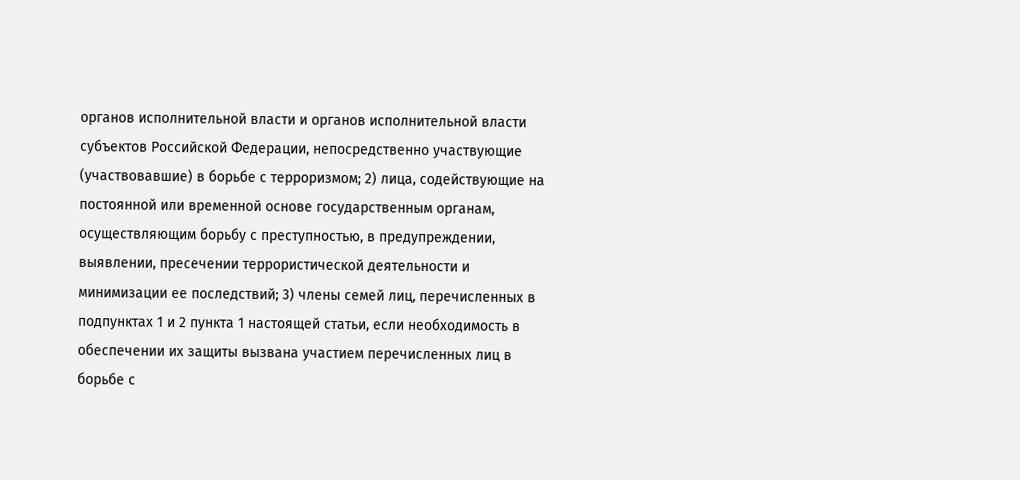органов исполнительной власти и органов исполнительной власти субъектов Российской Федерации, непосредственно участвующие (участвовавшие) в борьбе с терроризмом; 2) лица, содействующие на постоянной или временной основе государственным органам, осуществляющим борьбу с преступностью, в предупреждении, выявлении, пресечении террористической деятельности и минимизации ее последствий; 3) члены семей лиц, перечисленных в подпунктах 1 и 2 пункта 1 настоящей статьи, если необходимость в обеспечении их защиты вызвана участием перечисленных лиц в борьбе с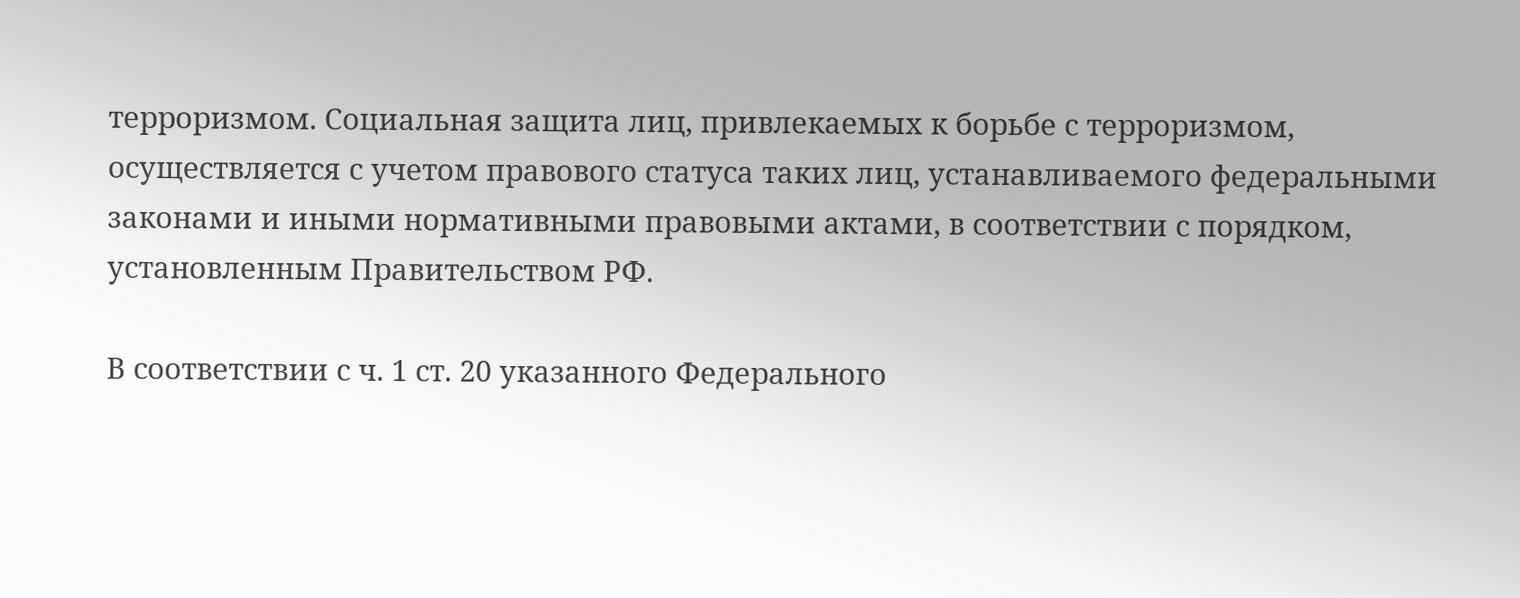терроризмом. Социальная защита лиц, привлекаемых к борьбе с терроризмом, осуществляется с учетом правового статуса таких лиц, устанавливаемого федеральными законами и иными нормативными правовыми актами, в соответствии с порядком, установленным Правительством РФ.

В соответствии с ч. 1 ст. 20 указанного Федерального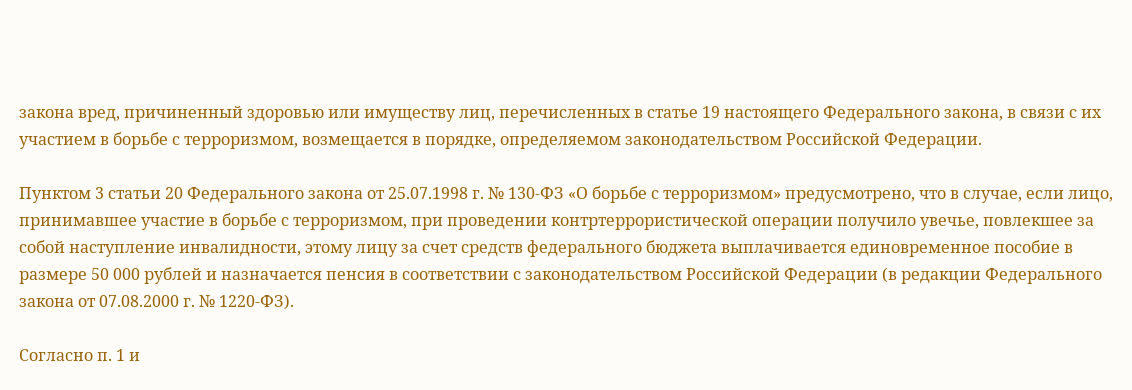закона вред, причиненный здоровью или имуществу лиц, перечисленных в статье 19 настоящего Федерального закона, в связи с их участием в борьбе с терроризмом, возмещается в порядке, определяемом законодательством Российской Федерации.

Пунктом 3 статьи 20 Федерального закона от 25.07.1998 г. № 130-ФЗ «О борьбе с терроризмом» предусмотрено, что в случае, если лицо, принимавшее участие в борьбе с терроризмом, при проведении контртеррористической операции получило увечье, повлекшее за собой наступление инвалидности, этому лицу за счет средств федерального бюджета выплачивается единовременное пособие в размере 50 000 рублей и назначается пенсия в соответствии с законодательством Российской Федерации (в редакции Федерального закона от 07.08.2000 г. № 1220-ФЗ).

Согласно п. 1 и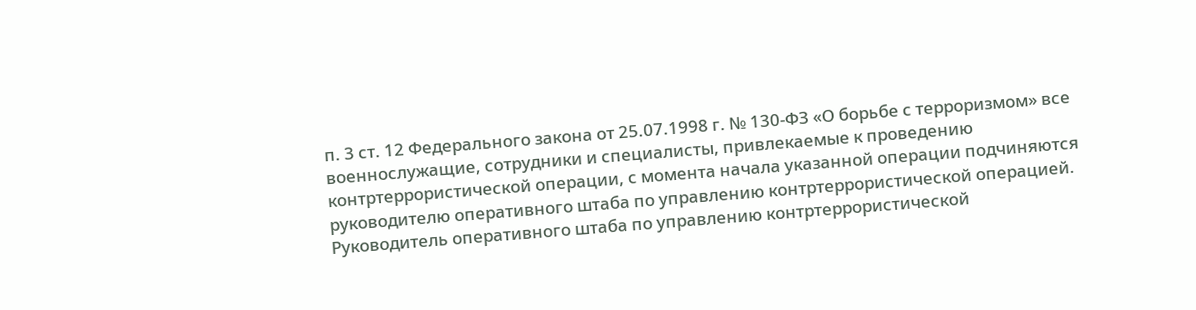п. 3 ст. 12 Федерального закона от 25.07.1998 г. № 130-ФЗ «О борьбе с терроризмом» все военнослужащие, сотрудники и специалисты, привлекаемые к проведению контртеррористической операции, с момента начала указанной операции подчиняются руководителю оперативного штаба по управлению контртеррористической операцией. Руководитель оперативного штаба по управлению контртеррористической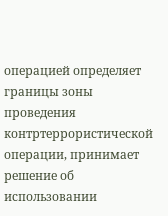операцией определяет границы зоны проведения контртеррористической операции, принимает решение об использовании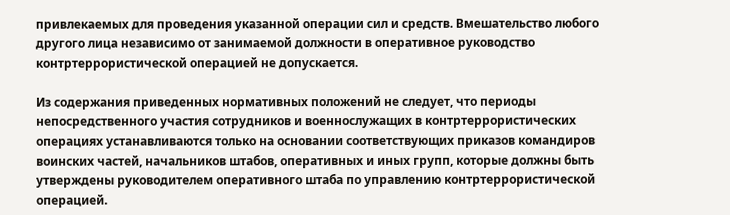привлекаемых для проведения указанной операции сил и средств. Вмешательство любого другого лица независимо от занимаемой должности в оперативное руководство контртеррористической операцией не допускается.

Из содержания приведенных нормативных положений не следует, что периоды непосредственного участия сотрудников и военнослужащих в контртеррористических операциях устанавливаются только на основании соответствующих приказов командиров воинских частей, начальников штабов, оперативных и иных групп, которые должны быть утверждены руководителем оперативного штаба по управлению контртеррористической операцией.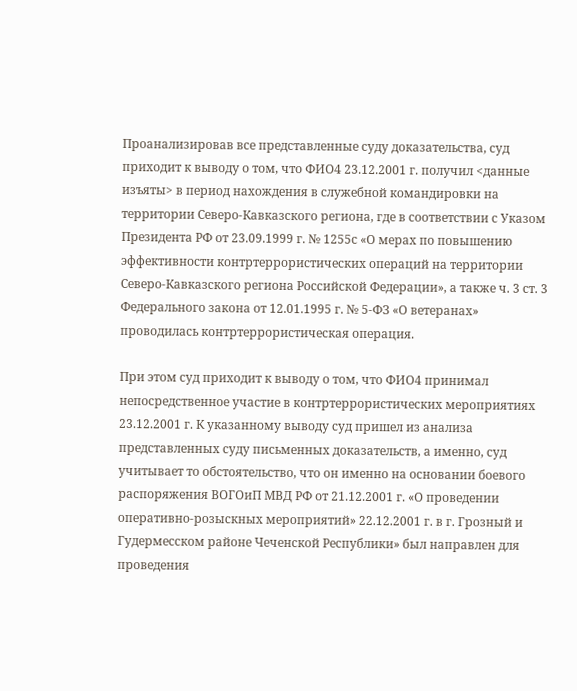Проанализировав все представленные суду доказательства, суд приходит к выводу о том, что ФИО4 23.12.2001 г. получил <данные изъяты> в период нахождения в служебной командировки на территории Северо-Кавказского региона, где в соответствии с Указом Президента РФ от 23.09.1999 г. № 1255с «О мерах по повышению эффективности контртеррористических операций на территории Северо-Кавказского региона Российской Федерации», а также ч. 3 ст. 3 Федерального закона от 12.01.1995 г. № 5-ФЗ «О ветеранах» проводилась контртеррористическая операция.

При этом суд приходит к выводу о том, что ФИО4 принимал непосредственное участие в контртеррористических мероприятиях 23.12.2001 г. К указанному выводу суд пришел из анализа представленных суду письменных доказательств, а именно, суд учитывает то обстоятельство, что он именно на основании боевого распоряжения ВОГОиП МВД РФ от 21.12.2001 г. «О проведении оперативно-розыскных мероприятий» 22.12.2001 г. в г. Грозный и Гудермесском районе Чеченской Республики» был направлен для проведения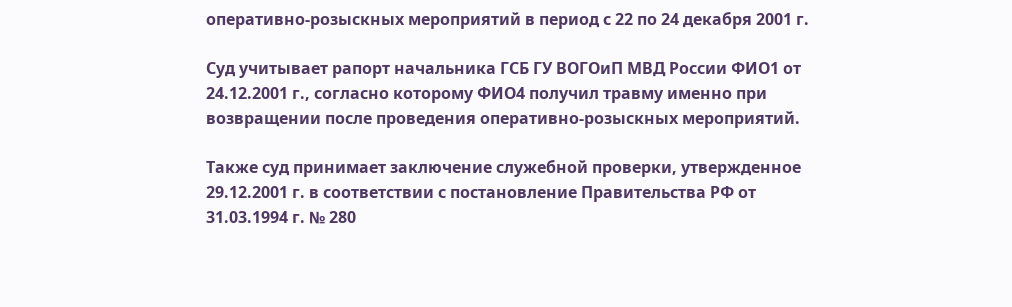оперативно-розыскных мероприятий в период с 22 по 24 декабря 2001 г.

Суд учитывает рапорт начальника ГСБ ГУ ВОГОиП МВД России ФИО1 от 24.12.2001 г., согласно которому ФИО4 получил травму именно при возвращении после проведения оперативно-розыскных мероприятий.

Также суд принимает заключение служебной проверки, утвержденное 29.12.2001 г. в соответствии с постановление Правительства РФ от 31.03.1994 г. № 280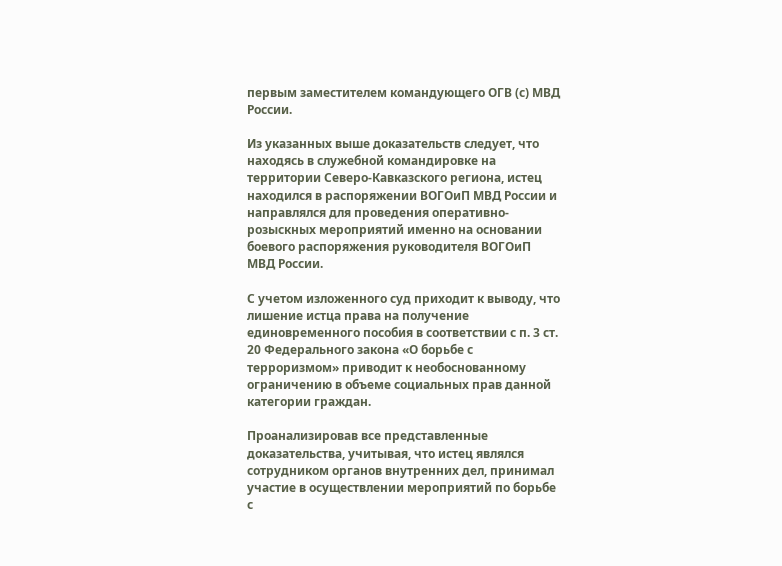первым заместителем командующего ОГВ (с) МВД России.

Из указанных выше доказательств следует, что находясь в служебной командировке на территории Северо-Кавказского региона, истец находился в распоряжении ВОГОиП МВД России и направлялся для проведения оперативно-розыскных мероприятий именно на основании боевого распоряжения руководителя ВОГОиП МВД России.

С учетом изложенного суд приходит к выводу, что лишение истца права на получение единовременного пособия в соответствии с п. 3 ст. 20 Федерального закона «О борьбе с терроризмом» приводит к необоснованному ограничению в объеме социальных прав данной категории граждан.

Проанализировав все представленные доказательства, учитывая, что истец являлся сотрудником органов внутренних дел, принимал участие в осуществлении мероприятий по борьбе с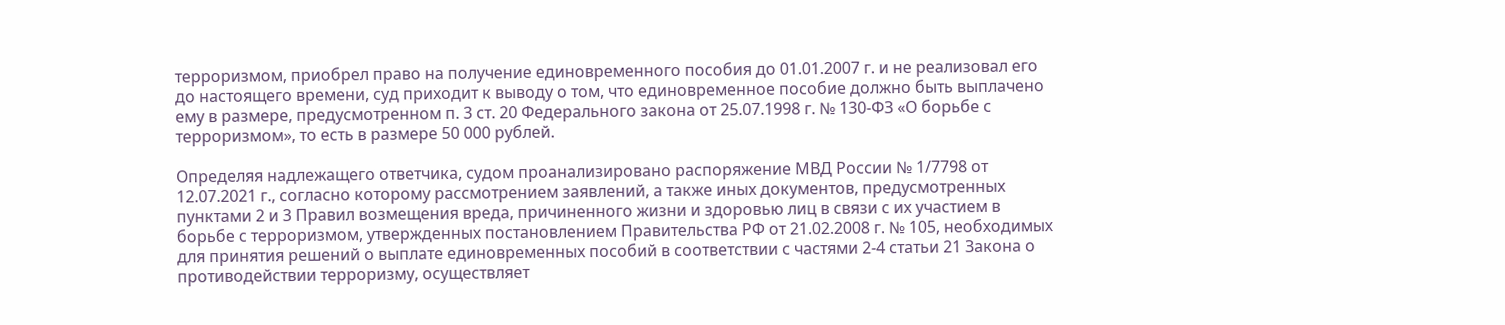терроризмом, приобрел право на получение единовременного пособия до 01.01.2007 г. и не реализовал его до настоящего времени, суд приходит к выводу о том, что единовременное пособие должно быть выплачено ему в размере, предусмотренном п. 3 ст. 20 Федерального закона от 25.07.1998 г. № 130-ФЗ «О борьбе с терроризмом», то есть в размере 50 000 рублей.

Определяя надлежащего ответчика, судом проанализировано распоряжение МВД России № 1/7798 от 12.07.2021 г., согласно которому рассмотрением заявлений, а также иных документов, предусмотренных пунктами 2 и 3 Правил возмещения вреда, причиненного жизни и здоровью лиц в связи с их участием в борьбе с терроризмом, утвержденных постановлением Правительства РФ от 21.02.2008 г. № 105, необходимых для принятия решений о выплате единовременных пособий в соответствии с частями 2-4 статьи 21 Закона о противодействии терроризму, осуществляет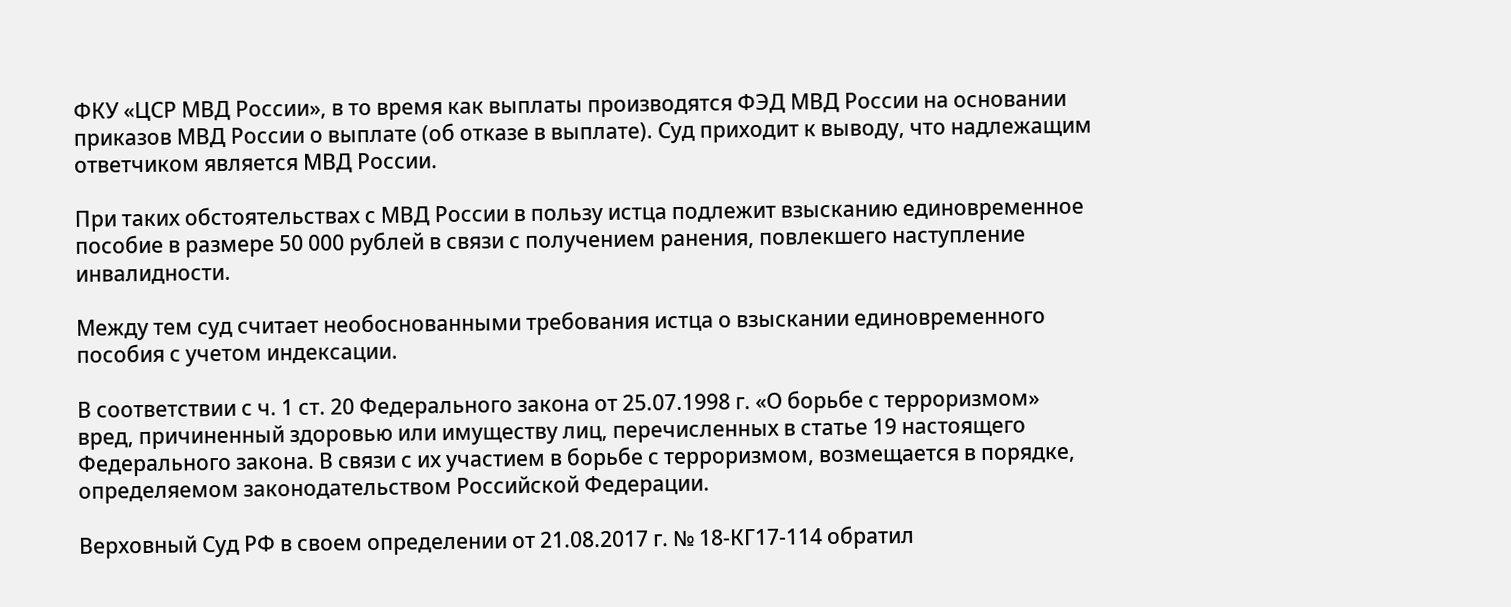ФКУ «ЦСР МВД России», в то время как выплаты производятся ФЭД МВД России на основании приказов МВД России о выплате (об отказе в выплате). Суд приходит к выводу, что надлежащим ответчиком является МВД России.

При таких обстоятельствах с МВД России в пользу истца подлежит взысканию единовременное пособие в размере 50 000 рублей в связи с получением ранения, повлекшего наступление инвалидности.

Между тем суд считает необоснованными требования истца о взыскании единовременного пособия с учетом индексации.

В соответствии с ч. 1 ст. 20 Федерального закона от 25.07.1998 г. «О борьбе с терроризмом» вред, причиненный здоровью или имуществу лиц, перечисленных в статье 19 настоящего Федерального закона. В связи с их участием в борьбе с терроризмом, возмещается в порядке, определяемом законодательством Российской Федерации.

Верховный Суд РФ в своем определении от 21.08.2017 г. № 18-КГ17-114 обратил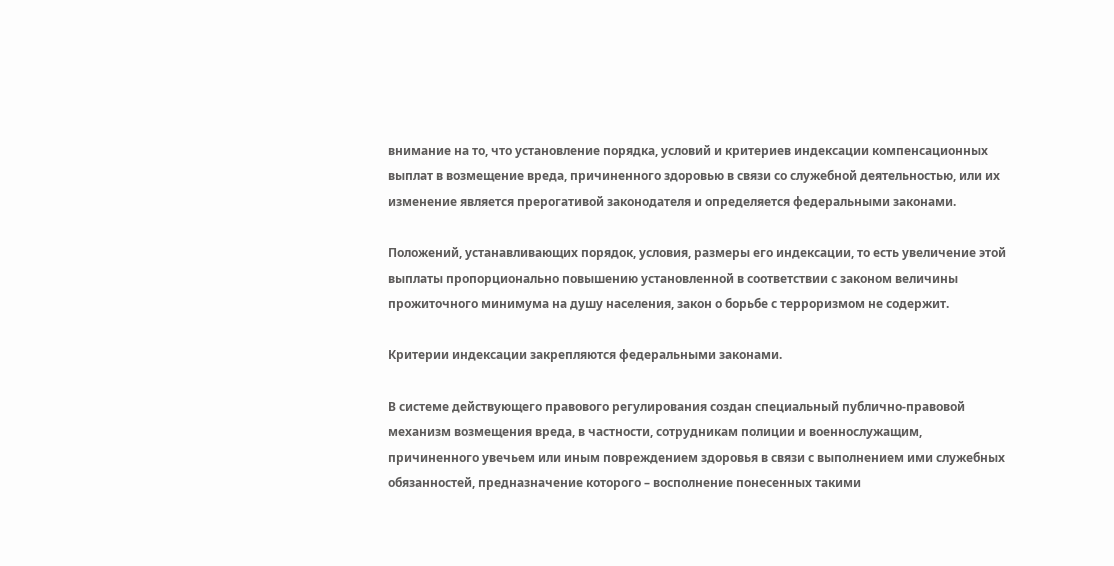внимание на то, что установление порядка, условий и критериев индексации компенсационных выплат в возмещение вреда, причиненного здоровью в связи со служебной деятельностью, или их изменение является прерогативой законодателя и определяется федеральными законами.

Положений, устанавливающих порядок, условия, размеры его индексации, то есть увеличение этой выплаты пропорционально повышению установленной в соответствии с законом величины прожиточного минимума на душу населения, закон о борьбе с терроризмом не содержит.

Критерии индексации закрепляются федеральными законами.

В системе действующего правового регулирования создан специальный публично-правовой механизм возмещения вреда, в частности, сотрудникам полиции и военнослужащим, причиненного увечьем или иным повреждением здоровья в связи с выполнением ими служебных обязанностей, предназначение которого – восполнение понесенных такими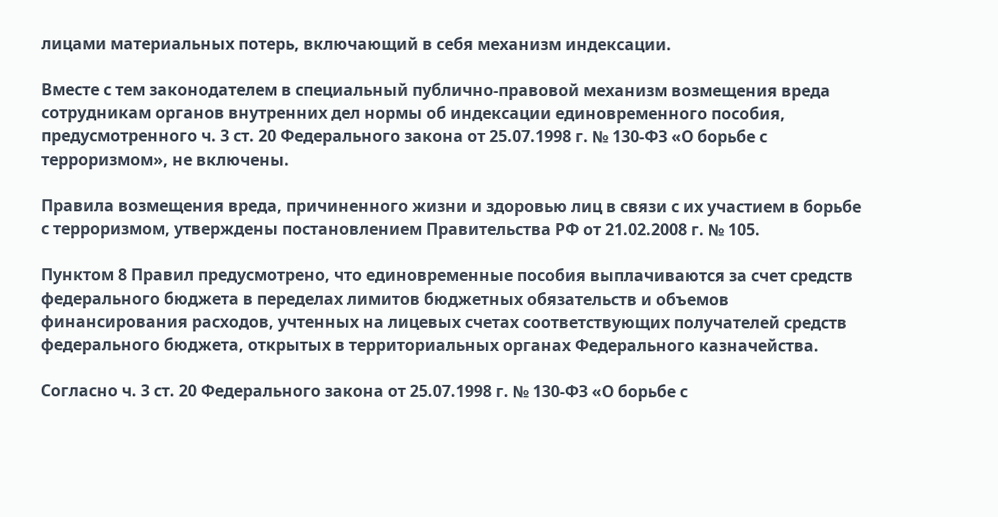лицами материальных потерь, включающий в себя механизм индексации.

Вместе с тем законодателем в специальный публично-правовой механизм возмещения вреда сотрудникам органов внутренних дел нормы об индексации единовременного пособия, предусмотренного ч. 3 ст. 20 Федерального закона от 25.07.1998 г. № 130-ФЗ «О борьбе с терроризмом», не включены.

Правила возмещения вреда, причиненного жизни и здоровью лиц в связи с их участием в борьбе с терроризмом, утверждены постановлением Правительства РФ от 21.02.2008 г. № 105.

Пунктом 8 Правил предусмотрено, что единовременные пособия выплачиваются за счет средств федерального бюджета в переделах лимитов бюджетных обязательств и объемов финансирования расходов, учтенных на лицевых счетах соответствующих получателей средств федерального бюджета, открытых в территориальных органах Федерального казначейства.

Согласно ч. 3 ст. 20 Федерального закона от 25.07.1998 г. № 130-ФЗ «О борьбе с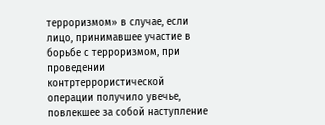терроризмом» в случае, если лицо, принимавшее участие в борьбе с терроризмом, при проведении контртеррористической операции получило увечье, повлекшее за собой наступление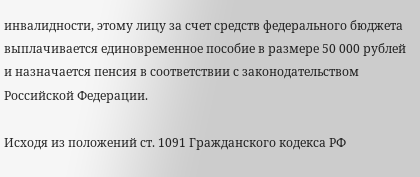инвалидности, этому лицу за счет средств федерального бюджета выплачивается единовременное пособие в размере 50 000 рублей и назначается пенсия в соответствии с законодательством Российской Федерации.

Исходя из положений ст. 1091 Гражданского кодекса РФ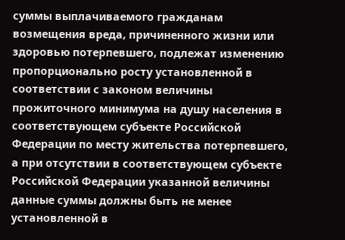суммы выплачиваемого гражданам возмещения вреда, причиненного жизни или здоровью потерпевшего, подлежат изменению пропорционально росту установленной в соответствии с законом величины прожиточного минимума на душу населения в соответствующем субъекте Российской Федерации по месту жительства потерпевшего, а при отсутствии в соответствующем субъекте Российской Федерации указанной величины данные суммы должны быть не менее установленной в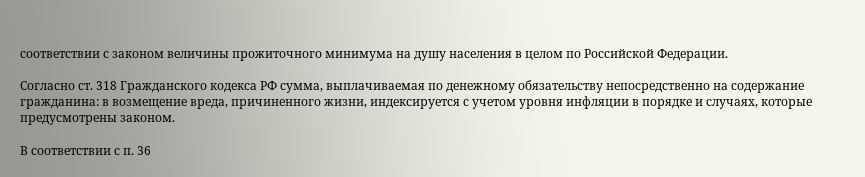соответствии с законом величины прожиточного минимума на душу населения в целом по Российской Федерации.

Согласно ст. 318 Гражданского кодекса РФ сумма, выплачиваемая по денежному обязательству непосредственно на содержание гражданина: в возмещение вреда, причиненного жизни, индексируется с учетом уровня инфляции в порядке и случаях, которые предусмотрены законом.

В соответствии с п. 36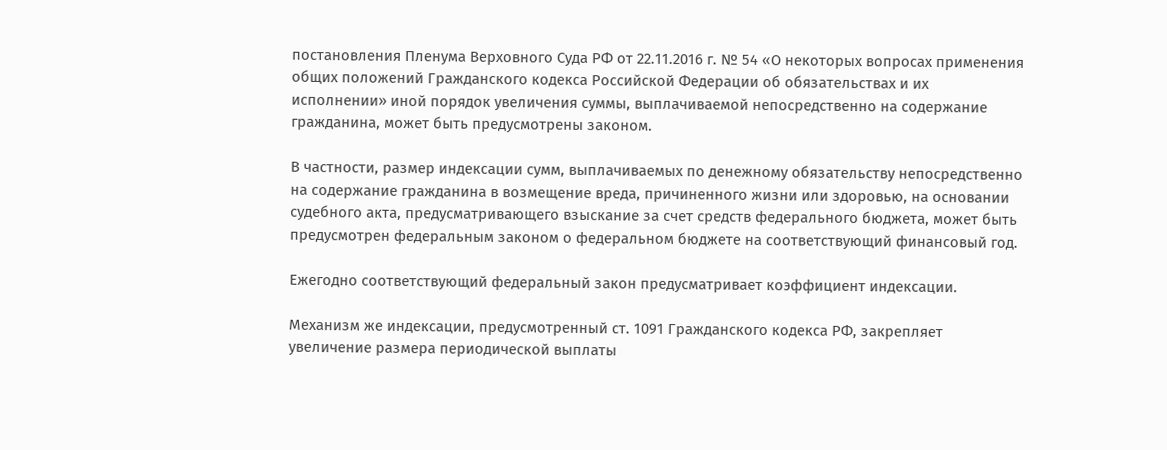постановления Пленума Верховного Суда РФ от 22.11.2016 г. № 54 «О некоторых вопросах применения общих положений Гражданского кодекса Российской Федерации об обязательствах и их исполнении» иной порядок увеличения суммы, выплачиваемой непосредственно на содержание гражданина, может быть предусмотрены законом.

В частности, размер индексации сумм, выплачиваемых по денежному обязательству непосредственно на содержание гражданина в возмещение вреда, причиненного жизни или здоровью, на основании судебного акта, предусматривающего взыскание за счет средств федерального бюджета, может быть предусмотрен федеральным законом о федеральном бюджете на соответствующий финансовый год.

Ежегодно соответствующий федеральный закон предусматривает коэффициент индексации.

Механизм же индексации, предусмотренный ст. 1091 Гражданского кодекса РФ, закрепляет увеличение размера периодической выплаты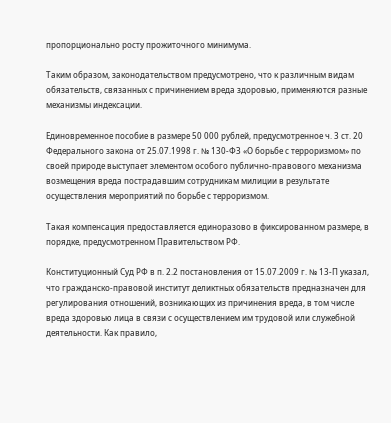пропорционально росту прожиточного минимума.

Таким образом, законодательством предусмотрено, что к различным видам обязательств, связанных с причинением вреда здоровью, применяются разные механизмы индексации.

Единовременное пособие в размере 50 000 рублей, предусмотренное ч. 3 ст. 20 Федерального закона от 25.07.1998 г. № 130-ФЗ «О борьбе с терроризмом» по своей природе выступает элементом особого публично-правового механизма возмещения вреда пострадавшим сотрудникам милиции в результате осуществления мероприятий по борьбе с терроризмом.

Такая компенсация предоставляется единоразово в фиксированном размере, в порядке, предусмотренном Правительством РФ.

Конституционный Суд РФ в п. 2.2 постановления от 15.07.2009 г. № 13-П указал, что гражданско-правовой институт деликтных обязательств предназначен для регулирования отношений, возникающих из причинения вреда, в том числе вреда здоровью лица в связи с осуществлением им трудовой или служебной деятельности. Как правило,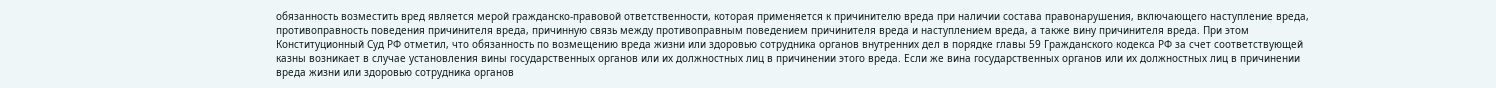обязанность возместить вред является мерой гражданско-правовой ответственности, которая применяется к причинителю вреда при наличии состава правонарушения, включающего наступление вреда, противоправность поведения причинителя вреда, причинную связь между противоправным поведением причинителя вреда и наступлением вреда, а также вину причинителя вреда. При этом Конституционный Суд РФ отметил, что обязанность по возмещению вреда жизни или здоровью сотрудника органов внутренних дел в порядке главы 59 Гражданского кодекса РФ за счет соответствующей казны возникает в случае установления вины государственных органов или их должностных лиц в причинении этого вреда. Если же вина государственных органов или их должностных лиц в причинении вреда жизни или здоровью сотрудника органов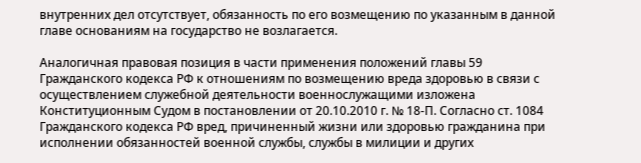внутренних дел отсутствует, обязанность по его возмещению по указанным в данной главе основаниям на государство не возлагается.

Аналогичная правовая позиция в части применения положений главы 59 Гражданского кодекса РФ к отношениям по возмещению вреда здоровью в связи с осуществлением служебной деятельности военнослужащими изложена Конституционным Судом в постановлении от 20.10.2010 г. № 18-П. Согласно ст. 1084 Гражданского кодекса РФ вред, причиненный жизни или здоровью гражданина при исполнении обязанностей военной службы, службы в милиции и других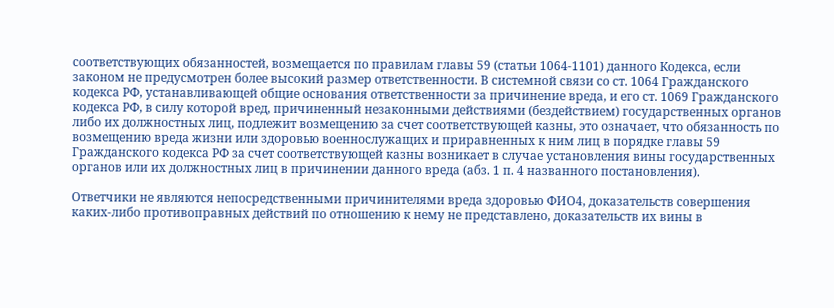соответствующих обязанностей, возмещается по правилам главы 59 (статьи 1064-1101) данного Кодекса, если законом не предусмотрен более высокий размер ответственности. В системной связи со ст. 1064 Гражданского кодекса РФ, устанавливающей общие основания ответственности за причинение вреда, и его ст. 1069 Гражданского кодекса РФ, в силу которой вред, причиненный незаконными действиями (бездействием) государственных органов либо их должностных лиц, подлежит возмещению за счет соответствующей казны, это означает, что обязанность по возмещению вреда жизни или здоровью военнослужащих и приравненных к ним лиц в порядке главы 59 Гражданского кодекса РФ за счет соответствующей казны возникает в случае установления вины государственных органов или их должностных лиц в причинении данного вреда (абз. 1 п. 4 названного постановления).

Ответчики не являются непосредственными причинителями вреда здоровью ФИО4, доказательств совершения каких-либо противоправных действий по отношению к нему не представлено, доказательств их вины в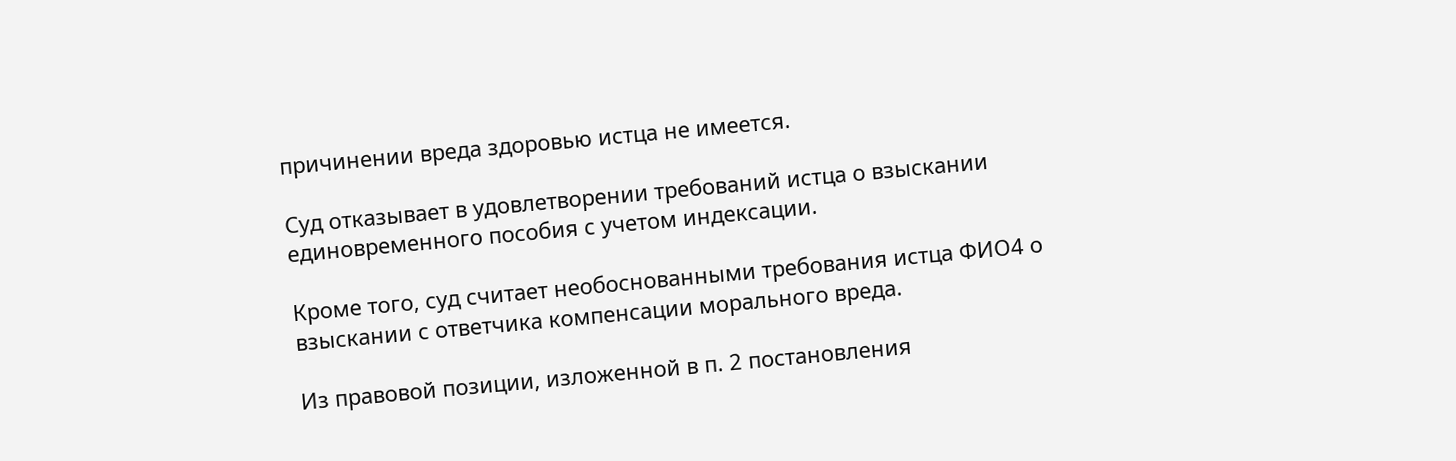причинении вреда здоровью истца не имеется.

Суд отказывает в удовлетворении требований истца о взыскании единовременного пособия с учетом индексации.

Кроме того, суд считает необоснованными требования истца ФИО4 о взыскании с ответчика компенсации морального вреда.

Из правовой позиции, изложенной в п. 2 постановления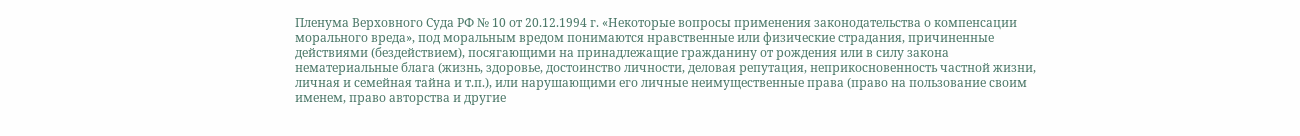Пленума Верховного Суда РФ № 10 от 20.12.1994 г. «Некоторые вопросы применения законодательства о компенсации морального вреда», под моральным вредом понимаются нравственные или физические страдания, причиненные действиями (бездействием), посягающими на принадлежащие гражданину от рождения или в силу закона нематериальные блага (жизнь, здоровье, достоинство личности, деловая репутация, неприкосновенность частной жизни, личная и семейная тайна и т.п.), или нарушающими его личные неимущественные права (право на пользование своим именем, право авторства и другие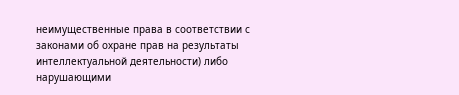неимущественные права в соответствии с законами об охране прав на результаты интеллектуальной деятельности) либо нарушающими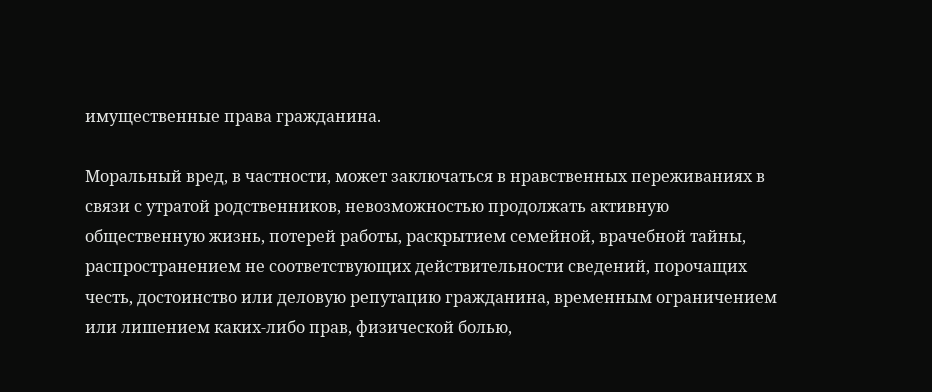имущественные права гражданина.

Моральный вред, в частности, может заключаться в нравственных переживаниях в связи с утратой родственников, невозможностью продолжать активную общественную жизнь, потерей работы, раскрытием семейной, врачебной тайны, распространением не соответствующих действительности сведений, порочащих честь, достоинство или деловую репутацию гражданина, временным ограничением или лишением каких-либо прав, физической болью,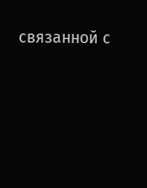связанной с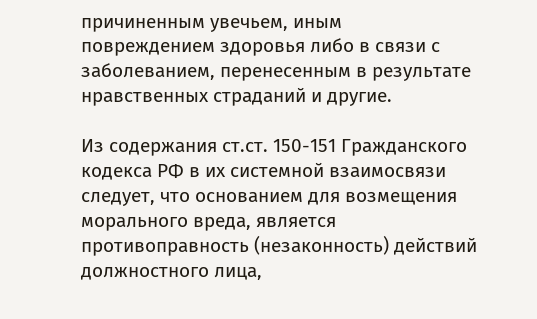причиненным увечьем, иным повреждением здоровья либо в связи с заболеванием, перенесенным в результате нравственных страданий и другие.

Из содержания ст.ст. 150-151 Гражданского кодекса РФ в их системной взаимосвязи следует, что основанием для возмещения морального вреда, является противоправность (незаконность) действий должностного лица,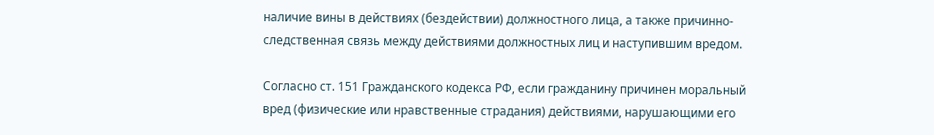наличие вины в действиях (бездействии) должностного лица, а также причинно-следственная связь между действиями должностных лиц и наступившим вредом.

Согласно ст. 151 Гражданского кодекса РФ, если гражданину причинен моральный вред (физические или нравственные страдания) действиями, нарушающими его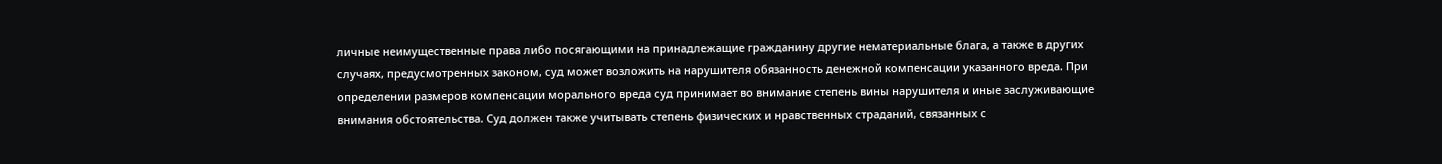личные неимущественные права либо посягающими на принадлежащие гражданину другие нематериальные блага, а также в других случаях, предусмотренных законом, суд может возложить на нарушителя обязанность денежной компенсации указанного вреда. При определении размеров компенсации морального вреда суд принимает во внимание степень вины нарушителя и иные заслуживающие внимания обстоятельства. Суд должен также учитывать степень физических и нравственных страданий, связанных с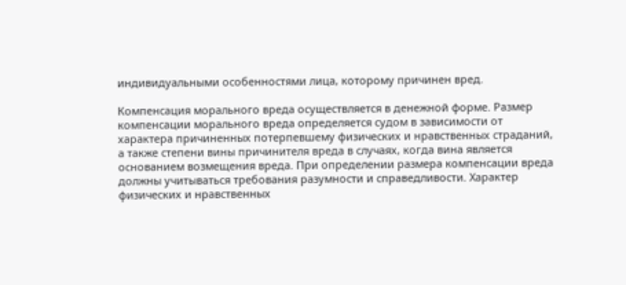индивидуальными особенностями лица, которому причинен вред.

Компенсация морального вреда осуществляется в денежной форме. Размер компенсации морального вреда определяется судом в зависимости от характера причиненных потерпевшему физических и нравственных страданий, а также степени вины причинителя вреда в случаях, когда вина является основанием возмещения вреда. При определении размера компенсации вреда должны учитываться требования разумности и справедливости. Характер физических и нравственных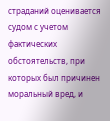страданий оценивается судом с учетом фактических обстоятельств, при которых был причинен моральный вред, и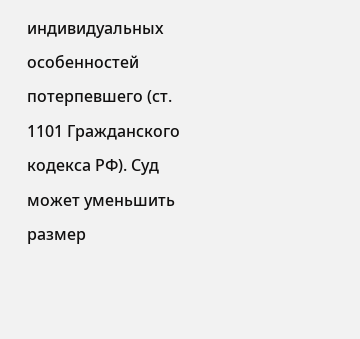индивидуальных особенностей потерпевшего (ст. 1101 Гражданского кодекса РФ). Суд может уменьшить размер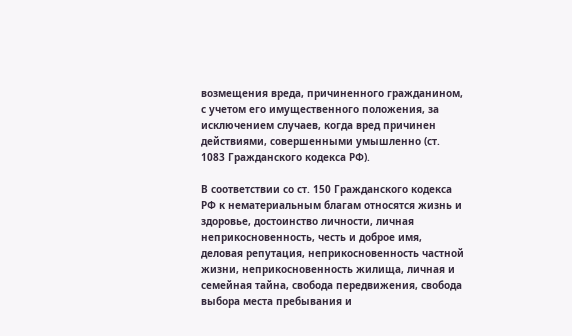возмещения вреда, причиненного гражданином, с учетом его имущественного положения, за исключением случаев, когда вред причинен действиями, совершенными умышленно (ст. 1083 Гражданского кодекса РФ).

В соответствии со ст. 150 Гражданского кодекса РФ к нематериальным благам относятся жизнь и здоровье, достоинство личности, личная неприкосновенность, честь и доброе имя, деловая репутация, неприкосновенность частной жизни, неприкосновенность жилища, личная и семейная тайна, свобода передвижения, свобода выбора места пребывания и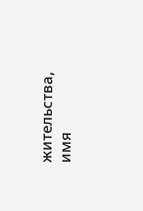жительства, имя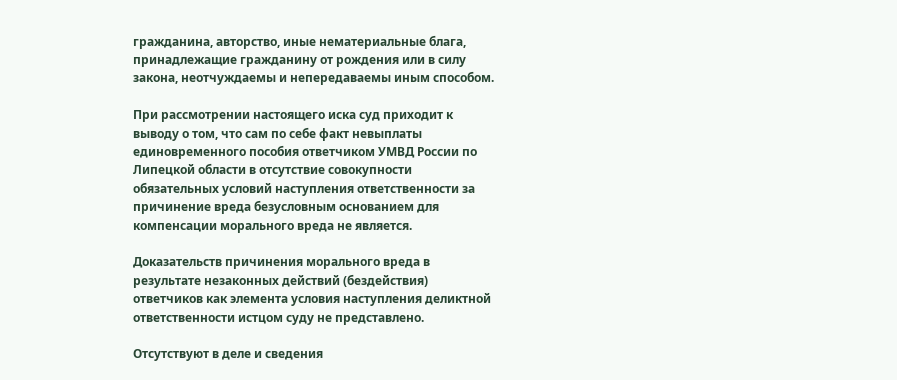гражданина, авторство, иные нематериальные блага, принадлежащие гражданину от рождения или в силу закона, неотчуждаемы и непередаваемы иным способом.

При рассмотрении настоящего иска суд приходит к выводу о том, что сам по себе факт невыплаты единовременного пособия ответчиком УМВД России по Липецкой области в отсутствие совокупности обязательных условий наступления ответственности за причинение вреда безусловным основанием для компенсации морального вреда не является.

Доказательств причинения морального вреда в результате незаконных действий (бездействия) ответчиков как элемента условия наступления деликтной ответственности истцом суду не представлено.

Отсутствуют в деле и сведения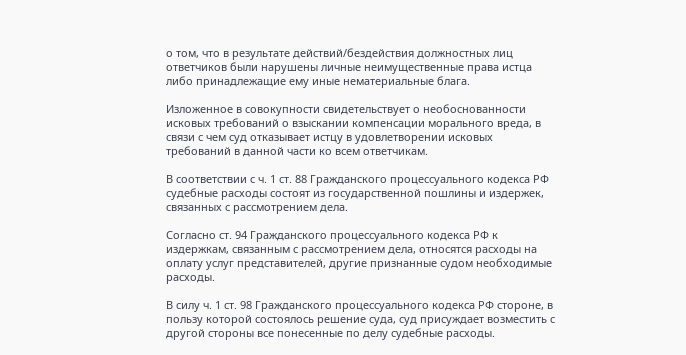о том, что в результате действий/бездействия должностных лиц ответчиков были нарушены личные неимущественные права истца либо принадлежащие ему иные нематериальные блага.

Изложенное в совокупности свидетельствует о необоснованности исковых требований о взыскании компенсации морального вреда, в связи с чем суд отказывает истцу в удовлетворении исковых требований в данной части ко всем ответчикам.

В соответствии с ч. 1 ст. 88 Гражданского процессуального кодекса РФ судебные расходы состоят из государственной пошлины и издержек, связанных с рассмотрением дела.

Согласно ст. 94 Гражданского процессуального кодекса РФ к издержкам, связанным с рассмотрением дела, относятся расходы на оплату услуг представителей, другие признанные судом необходимые расходы.

В силу ч. 1 ст. 98 Гражданского процессуального кодекса РФ стороне, в пользу которой состоялось решение суда, суд присуждает возместить с другой стороны все понесенные по делу судебные расходы.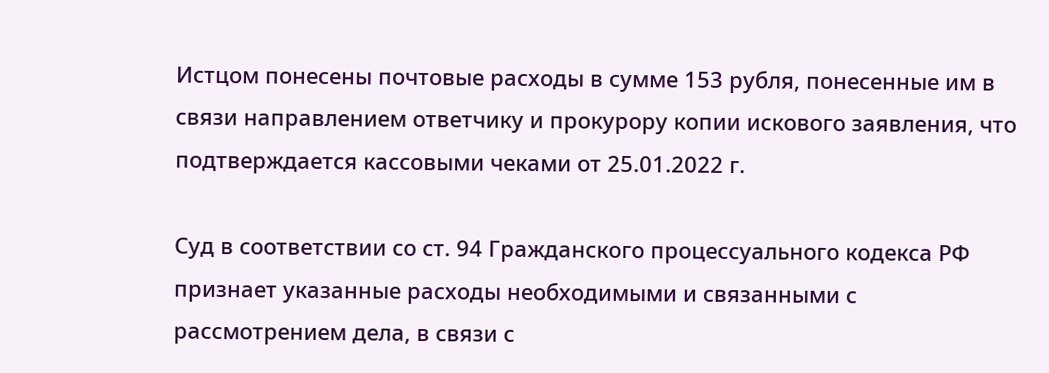Истцом понесены почтовые расходы в сумме 153 рубля, понесенные им в связи направлением ответчику и прокурору копии искового заявления, что подтверждается кассовыми чеками от 25.01.2022 г.

Суд в соответствии со ст. 94 Гражданского процессуального кодекса РФ признает указанные расходы необходимыми и связанными с рассмотрением дела, в связи с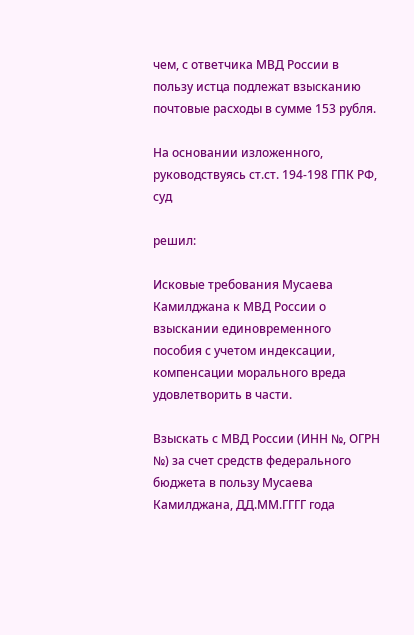чем, с ответчика МВД России в пользу истца подлежат взысканию почтовые расходы в сумме 153 рубля.

На основании изложенного, руководствуясь ст.ст. 194-198 ГПК РФ, суд

решил:

Исковые требования Мусаева Камилджана к МВД России о взыскании единовременного пособия с учетом индексации, компенсации морального вреда удовлетворить в части.

Взыскать с МВД России (ИНН №, ОГРН №) за счет средств федерального бюджета в пользу Мусаева Камилджана, ДД.ММ.ГГГГ года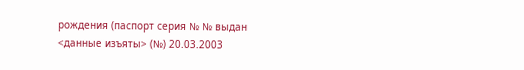рождения (паспорт серия № № выдан <данные изъяты> (№) 20.03.2003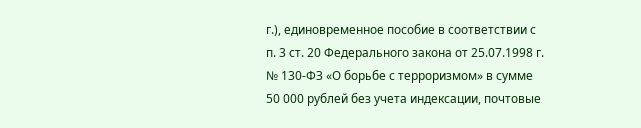г.), единовременное пособие в соответствии с п. 3 ст. 20 Федерального закона от 25.07.1998 г. № 130-ФЗ «О борьбе с терроризмом» в сумме 50 000 рублей без учета индексации, почтовые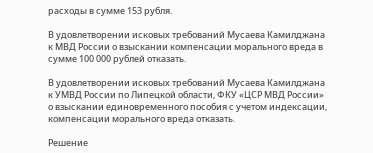расходы в сумме 153 рубля.

В удовлетворении исковых требований Мусаева Камилджана к МВД России о взыскании компенсации морального вреда в сумме 100 000 рублей отказать.

В удовлетворении исковых требований Мусаева Камилджана к УМВД России по Липецкой области, ФКУ «ЦСР МВД России» о взыскании единовременного пособия с учетом индексации, компенсации морального вреда отказать.

Решение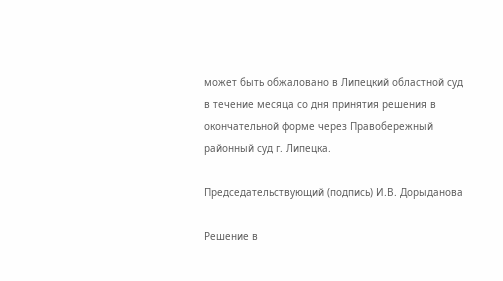может быть обжаловано в Липецкий областной суд в течение месяца со дня принятия решения в окончательной форме через Правобережный районный суд г. Липецка.

Председательствующий (подпись) И.В. Дорыданова

Решение в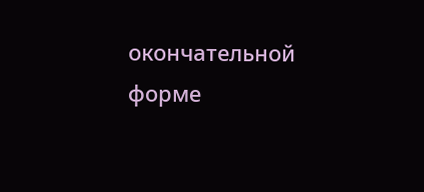окончательной форме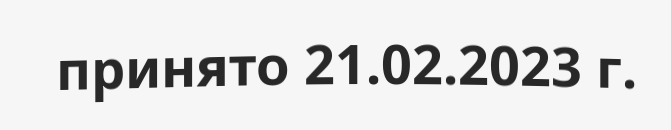принято 21.02.2023 г.